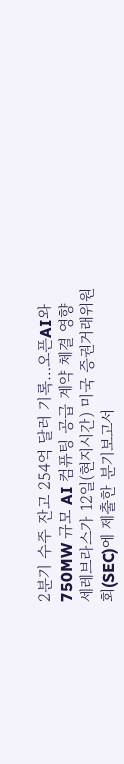2분기 수주 잔고 254억 달러 기록…오픈AI와 750MW 규모 AI 컴퓨팅 공급 계약 체결 영향
세레브라스가 12일(현지시간) 미국 증권거래위원회(SEC)에 제출한 분기보고서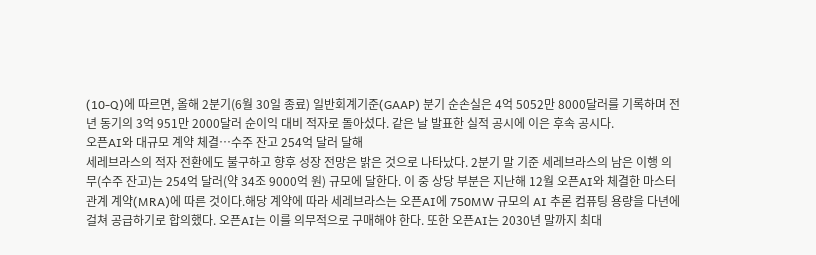(10-Q)에 따르면, 올해 2분기(6월 30일 종료) 일반회계기준(GAAP) 분기 순손실은 4억 5052만 8000달러를 기록하며 전년 동기의 3억 951만 2000달러 순이익 대비 적자로 돌아섰다. 같은 날 발표한 실적 공시에 이은 후속 공시다.
오픈AI와 대규모 계약 체결…수주 잔고 254억 달러 달해
세레브라스의 적자 전환에도 불구하고 향후 성장 전망은 밝은 것으로 나타났다. 2분기 말 기준 세레브라스의 남은 이행 의무(수주 잔고)는 254억 달러(약 34조 9000억 원) 규모에 달한다. 이 중 상당 부분은 지난해 12월 오픈AI와 체결한 마스터 관계 계약(MRA)에 따른 것이다.해당 계약에 따라 세레브라스는 오픈AI에 750MW 규모의 AI 추론 컴퓨팅 용량을 다년에 걸쳐 공급하기로 합의했다. 오픈AI는 이를 의무적으로 구매해야 한다. 또한 오픈AI는 2030년 말까지 최대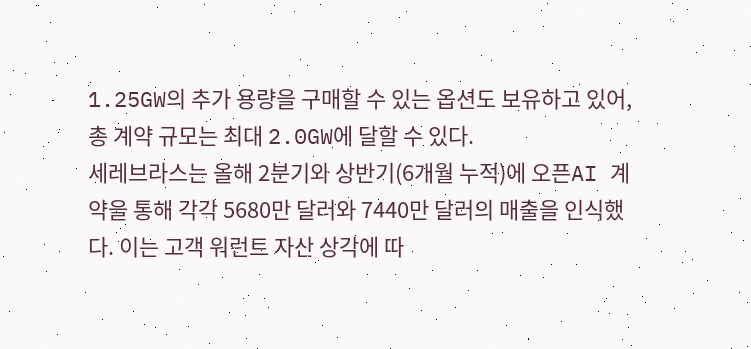1.25GW의 추가 용량을 구매할 수 있는 옵션도 보유하고 있어, 총 계약 규모는 최대 2.0GW에 달할 수 있다.
세레브라스는 올해 2분기와 상반기(6개월 누적)에 오픈AI 계약을 통해 각각 5680만 달러와 7440만 달러의 매출을 인식했다. 이는 고객 워런트 자산 상각에 따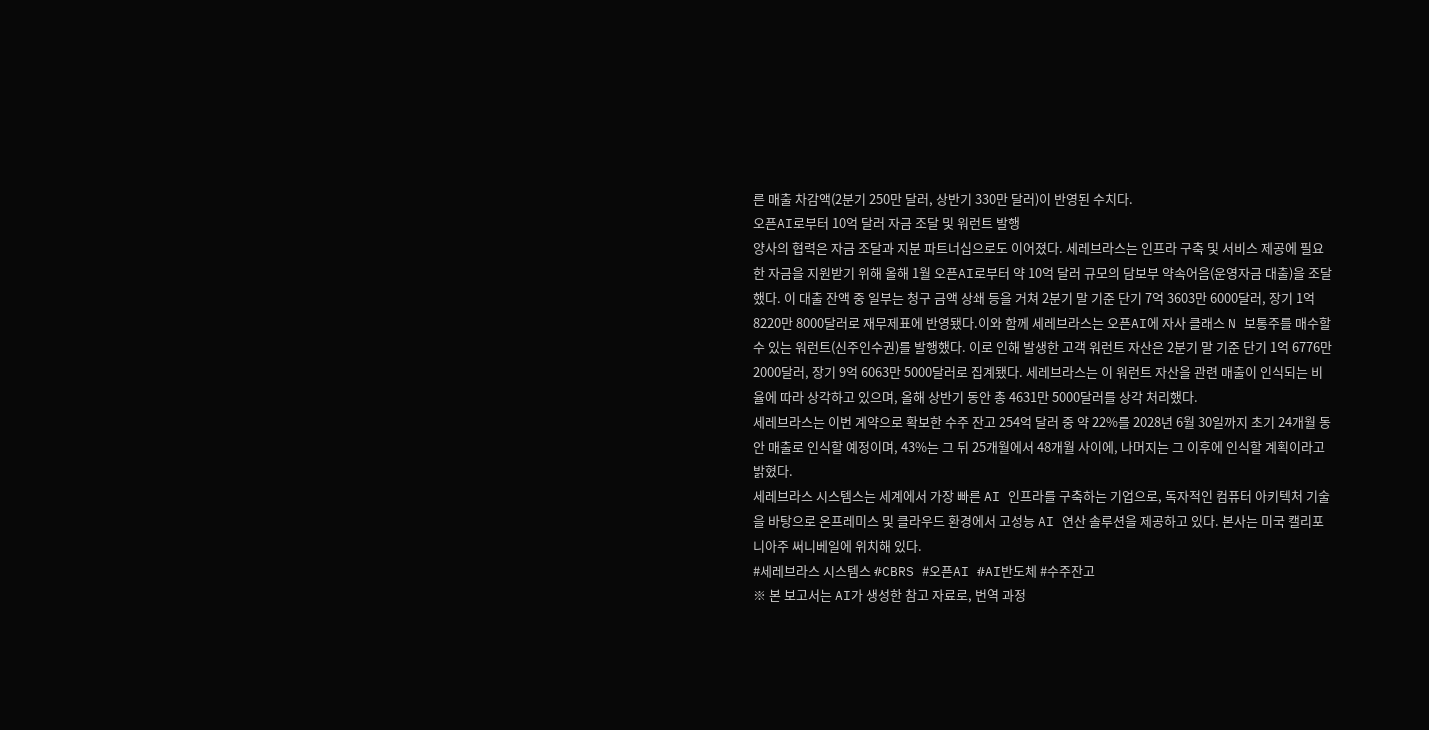른 매출 차감액(2분기 250만 달러, 상반기 330만 달러)이 반영된 수치다.
오픈AI로부터 10억 달러 자금 조달 및 워런트 발행
양사의 협력은 자금 조달과 지분 파트너십으로도 이어졌다. 세레브라스는 인프라 구축 및 서비스 제공에 필요한 자금을 지원받기 위해 올해 1월 오픈AI로부터 약 10억 달러 규모의 담보부 약속어음(운영자금 대출)을 조달했다. 이 대출 잔액 중 일부는 청구 금액 상쇄 등을 거쳐 2분기 말 기준 단기 7억 3603만 6000달러, 장기 1억 8220만 8000달러로 재무제표에 반영됐다.이와 함께 세레브라스는 오픈AI에 자사 클래스 N 보통주를 매수할 수 있는 워런트(신주인수권)를 발행했다. 이로 인해 발생한 고객 워런트 자산은 2분기 말 기준 단기 1억 6776만 2000달러, 장기 9억 6063만 5000달러로 집계됐다. 세레브라스는 이 워런트 자산을 관련 매출이 인식되는 비율에 따라 상각하고 있으며, 올해 상반기 동안 총 4631만 5000달러를 상각 처리했다.
세레브라스는 이번 계약으로 확보한 수주 잔고 254억 달러 중 약 22%를 2028년 6월 30일까지 초기 24개월 동안 매출로 인식할 예정이며, 43%는 그 뒤 25개월에서 48개월 사이에, 나머지는 그 이후에 인식할 계획이라고 밝혔다.
세레브라스 시스템스는 세계에서 가장 빠른 AI 인프라를 구축하는 기업으로, 독자적인 컴퓨터 아키텍처 기술을 바탕으로 온프레미스 및 클라우드 환경에서 고성능 AI 연산 솔루션을 제공하고 있다. 본사는 미국 캘리포니아주 써니베일에 위치해 있다.
#세레브라스 시스템스 #CBRS #오픈AI #AI반도체 #수주잔고
※ 본 보고서는 AI가 생성한 참고 자료로, 번역 과정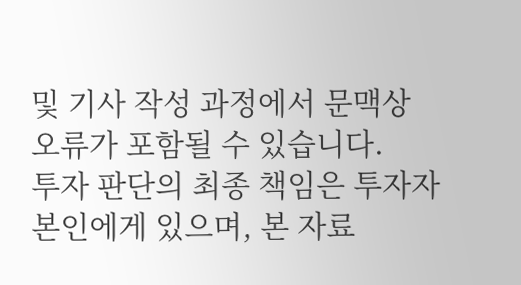및 기사 작성 과정에서 문맥상 오류가 포함될 수 있습니다.
투자 판단의 최종 책임은 투자자 본인에게 있으며, 본 자료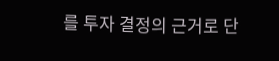를 투자 결정의 근거로 단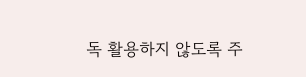독 활용하지 않도록 주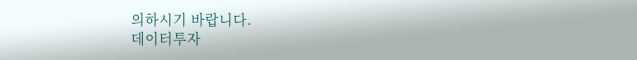의하시기 바랍니다.
데이터투자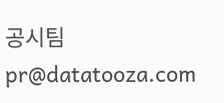공시팀 pr@datatooza.com